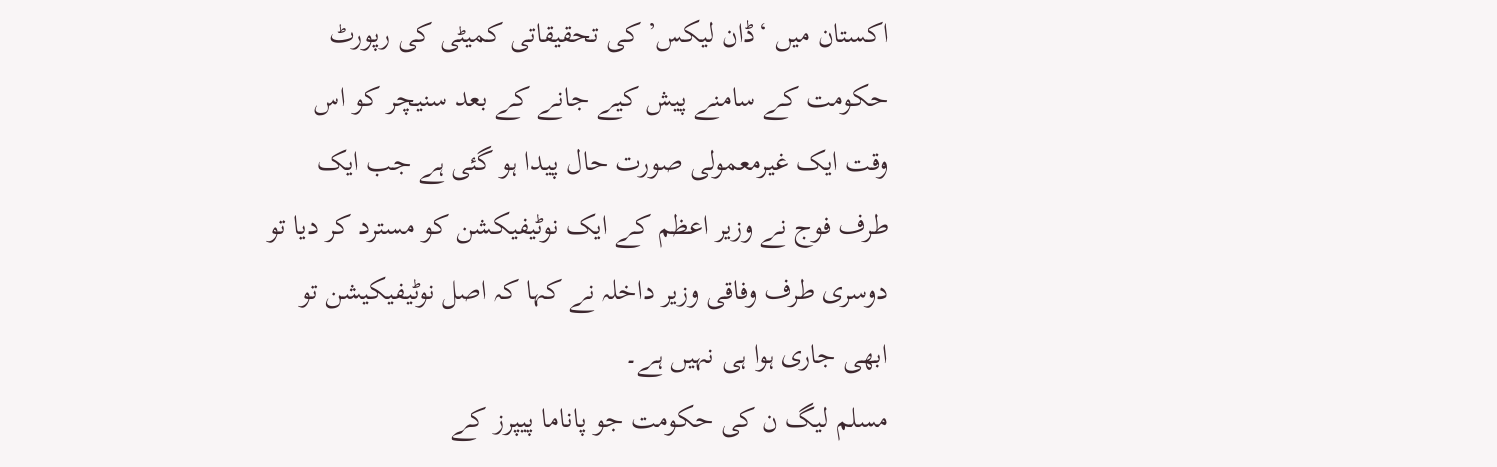اکستان میں ‘ڈان لیکس’ کی تحقیقاتی کمیٹی کی رپورٹ حکومت کے سامنے پیش کیے جانے کے بعد سنیچر کو اس وقت ایک غیرمعمولی صورت حال پیدا ہو گئی ہے جب ایک طرف فوج نے وزیر اعظم کے ایک نوٹیفیکشن کو مسترد کر دیا تو دوسری طرف وفاقی وزیر داخلہ نے کہا کہ اصل نوٹیفیکیشن تو ابھی جاری ہوا ہی نہیں ہے۔
مسلم لیگ ن کی حکومت جو پاناما پیپرز کے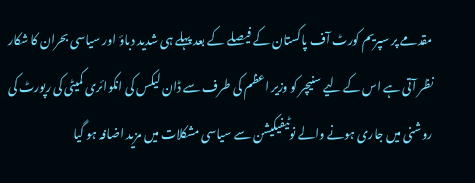مقدمے پر سپریم کورٹ آف پاکستان کے فیصلے کے بعد پہلے ہی شدید دباؤ اور سیاسی بحران کا شکار نظر آتی ہے اس کے لیے سنیچر کو وزیر اعظم کی طرف سے ڈان لیکس کی انکوائری کمیٹی کی رپورٹ کی روشنی میں جاری ہونے والے نوٹیفیکیشن سے سیاسی مشکلات میں مزید اضافہ ہو گیا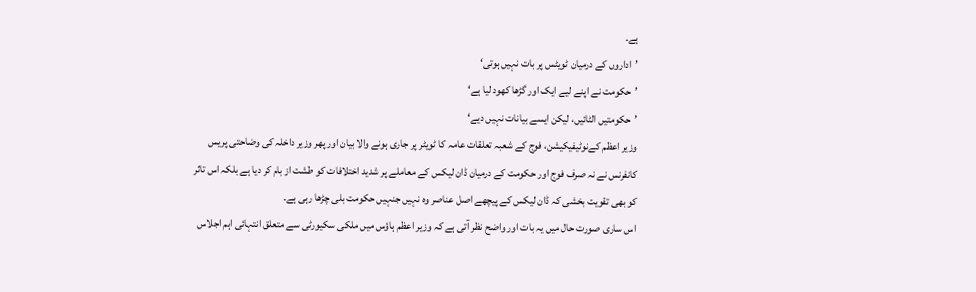ہے۔
’اداروں کے درمیان ٹویٹس پر بات نہیں ہوتی‘
’حکومت نے اپنے لیے ایک اور گڑھا کھود لیا ہے‘
’حکومتیں الٹائیں، لیکن ایسے بیانات نہیں دیے‘
وزیر اعظم کےنوٹیفیکیشن، فوج کے شعبہ تعلقات عامہ کا ٹویٹر پر جاری ہونے والا بیان اور پھر وزیر داخلہ کی وضاحتی پریس کانفرنس نے نہ صرف فوج اور حکومت کے درمیان ڈان لیکس کے معاملے پر شدید اختلافات کو طشت از بام کر دیا ہے بلکہ اس تاثر کو بھی تقویت بخشی کہ ڈان لیکس کے پیچھے اصل عناصر وہ نہیں جنہیں حکومت بلی چڑھا رہی ہے۔
اس ساری صورت حال میں یہ بات اور واضح نظر آتی ہے کہ وزیر اعظم ہاؤس میں ملکی سکیورٹی سے متعلق انتہائی اہم اجلاس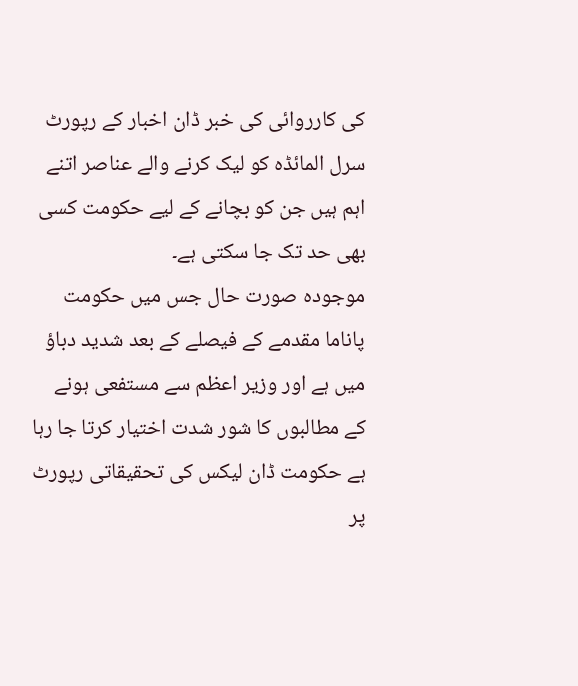کی کارروائی کی خبر ڈان اخبار کے رپورٹ سرل المائڈہ کو لیک کرنے والے عناصر اتنے اہم ہیں جن کو بچانے کے لیے حکومت کسی بھی حد تک جا سکتی ہے۔
موجودہ صورت حال جس میں حکومت پاناما مقدمے کے فیصلے کے بعد شدید دباؤ میں ہے اور وزیر اعظم سے مستفعی ہونے کے مطالبوں کا شور شدت اختیار کرتا جا رہا ہے حکومت ڈان لیکس کی تحقیقاتی رپورٹ پر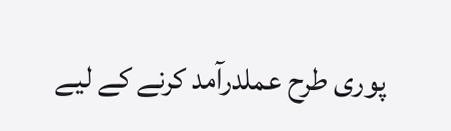پوری طرح عملدرآمد کرنے کے لیے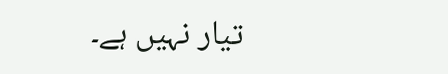تیار نہیں ہے۔